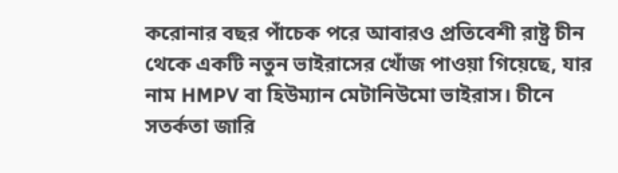করোনার বছর পাঁচেক পরে আবারও প্রতিবেশী রাষ্ট্র চীন থেকে একটি নতুন ভাইরাসের খোঁজ পাওয়া গিয়েছে, যার নাম HMPV বা হিউম্যান মেটানিউমো ভাইরাস। চীনে সতর্কতা জারি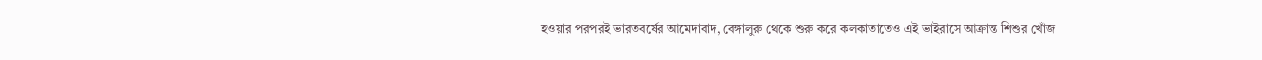হওয়ার পরপরই ভারতবর্ষের আমেদাবাদ, বেঙ্গালুরু থেকে শুরু করে কলকাতাতেও এই ভাইরাসে আক্রান্ত শিশুর খোঁজ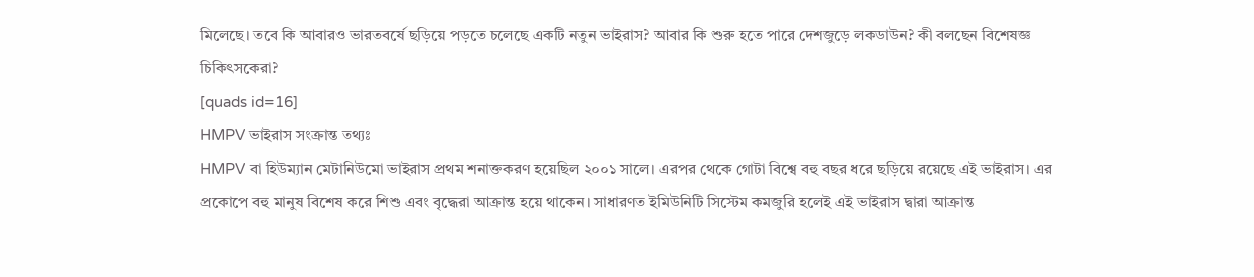মিলেছে। তবে কি আবারও ভারতবর্ষে ছড়িয়ে পড়তে চলেছে একটি নতুন ভাইরাস? আবার কি শুরু হতে পারে দেশজুড়ে লকডাউন? কী বলছেন বিশেষজ্ঞ চিকিৎসকেরা?
[quads id=16]
HMPV ভাইরাস সংক্রান্ত তথ্যঃ
HMPV বা হিউম্যান মেটানিউমো ভাইরাস প্রথম শনাক্তকরণ হয়েছিল ২০০১ সালে। এরপর থেকে গোটা বিশ্বে বহু বছর ধরে ছড়িয়ে রয়েছে এই ভাইরাস। এর প্রকোপে বহু মানুষ বিশেষ করে শিশু এবং বৃদ্ধেরা আক্রান্ত হয়ে থাকেন। সাধারণত ইমিউনিটি সিস্টেম কমজুরি হলেই এই ভাইরাস দ্বারা আক্রান্ত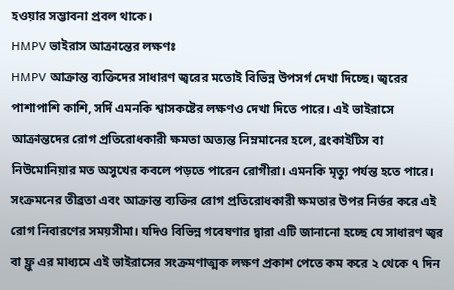হওয়ার সম্ভাবনা প্রবল থাকে।
HMPV ভাইরাস আক্রান্তের লক্ষণঃ
HMPV আক্রান্ত ব্যক্তিদের সাধারণ জ্বরের মতোই বিভিন্ন উপসর্গ দেখা দিচ্ছে। জ্বরের পাশাপাশি কাশি, সর্দি এমনকি শ্বাসকষ্টের লক্ষণও দেখা দিতে পারে। এই ভাইরাসে আক্রান্তদের রোগ প্রতিরোধকারী ক্ষমতা অত্যন্ত নিম্নমানের হলে, ব্রংকাইটিস বা নিউমোনিয়ার মত অসুখের কবলে পড়তে পারেন রোগীরা। এমনকি মৃত্যু পর্যন্ত হতে পারে। সংক্রমনের তীব্রতা এবং আক্রান্ত ব্যক্তির রোগ প্রতিরোধকারী ক্ষমতার উপর নির্ভর করে এই রোগ নিবারণের সময়সীমা। যদিও বিভিন্ন গবেষণার দ্বারা এটি জানানো হচ্ছে যে সাধারণ জ্বর বা ফ্লু এর মাধ্যমে এই ভাইরাসের সংক্রমণাত্মক লক্ষণ প্রকাশ পেতে কম করে ২ থেকে ৭ দিন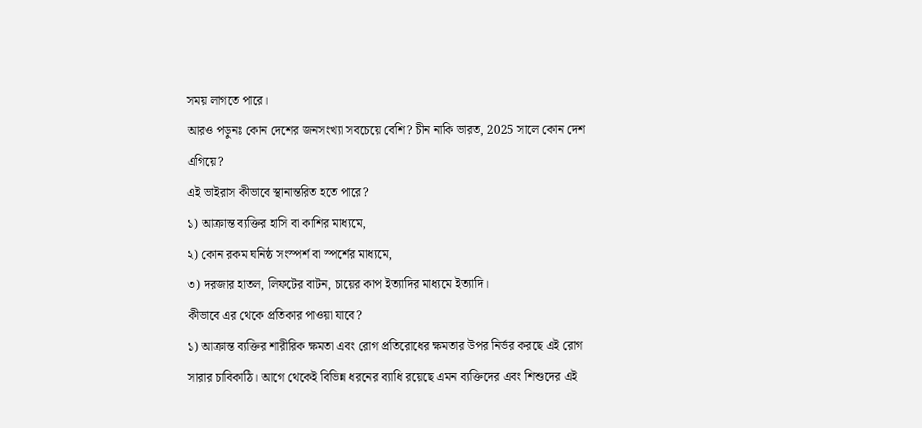সময় লাগতে পারে।
আরও পড়ুনঃ কোন দেশের জনসংখ্যা সবচেয়ে বেশি? চীন নাকি ভারত, 2025 সালে কোন দেশ এগিয়ে?
এই ভাইরাস কীভাবে স্থানান্তরিত হতে পারে?
১) আক্রান্ত ব্যক্তির হাসি বা কাশির মাধ্যমে,
২) কোন রকম ঘনিষ্ঠ সংস্পর্শ বা স্পর্শের মাধ্যমে,
৩) দরজার হাতল, লিফটের বাটন, চায়ের কাপ ইত্যাদির মাধ্যমে ইত্যাদি।
কীভাবে এর থেকে প্রতিকার পাওয়া যাবে?
১) আক্রান্ত ব্যক্তির শারীরিক ক্ষমতা এবং রোগ প্রতিরোধের ক্ষমতার উপর নির্ভর করছে এই রোগ সারার চাবিকাঠি। আগে থেকেই বিভিন্ন ধরনের ব্যাধি রয়েছে এমন ব্যক্তিদের এবং শিশুদের এই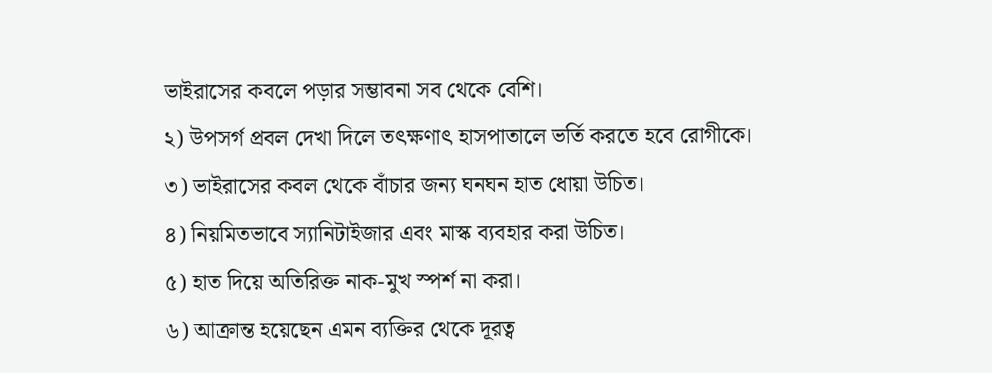ভাইরাসের কবলে পড়ার সম্ভাবনা সব থেকে বেশি।
২) উপসর্গ প্রবল দেখা দিলে তৎক্ষণাৎ হাসপাতালে ভর্তি করতে হবে রোগীকে।
৩) ভাইরাসের কবল থেকে বাঁচার জন্য ঘনঘন হাত ধোয়া উচিত।
৪) নিয়মিতভাবে স্যানিটাইজার এবং মাস্ক ব্যবহার করা উচিত।
৫) হাত দিয়ে অতিরিক্ত নাক-মুখ স্পর্শ না করা।
৬) আক্রান্ত হয়েছেন এমন ব্যক্তির থেকে দূরত্ব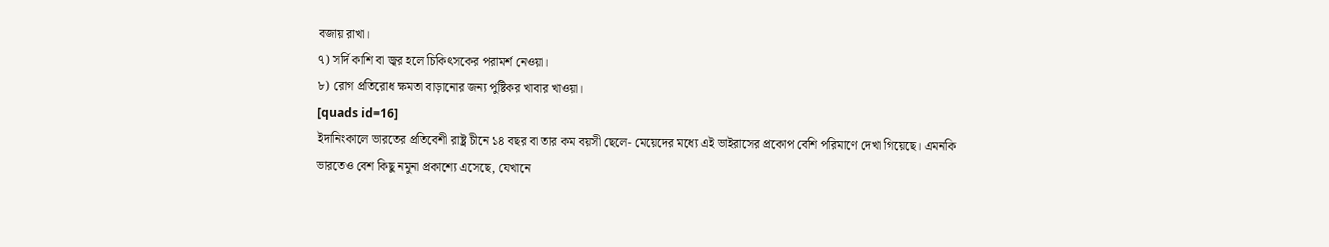বজায় রাখা।
৭) সর্দি কাশি বা জ্বর হলে চিকিৎসকের পরামর্শ নেওয়া।
৮) রোগ প্রতিরোধ ক্ষমতা বাড়ানোর জন্য পুষ্টিকর খাবার খাওয়া।
[quads id=16]
ইদানিংকালে ভারতের প্রতিবেশী রাষ্ট্র চীনে ১৪ বছর বা তার কম বয়সী ছেলে- মেয়েদের মধ্যে এই ভাইরাসের প্রকোপ বেশি পরিমাণে দেখা গিয়েছে। এমনকি ভারতেও বেশ কিছু নমুনা প্রকাশ্যে এসেছে, যেখানে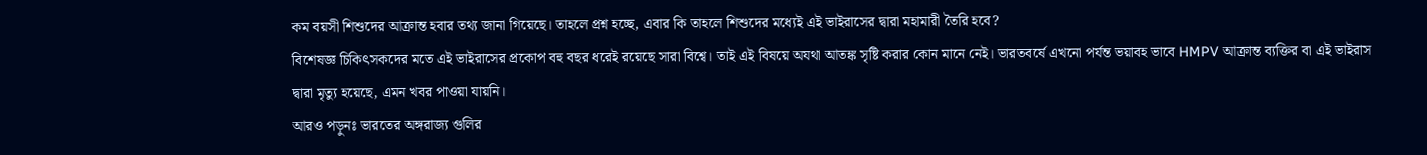কম বয়সী শিশুদের আক্রান্ত হবার তথ্য জানা গিয়েছে। তাহলে প্রশ্ন হচ্ছে, এবার কি তাহলে শিশুদের মধ্যেই এই ভাইরাসের দ্বারা মহামারী তৈরি হবে?
বিশেষজ্ঞ চিকিৎসকদের মতে এই ভাইরাসের প্রকোপ বহু বছর ধরেই রয়েছে সারা বিশ্বে। তাই এই বিষয়ে অযথা আতঙ্ক সৃষ্টি করার কোন মানে নেই। ভারতবর্ষে এখনো পর্যন্ত ভয়াবহ ভাবে HMPV আক্রান্ত ব্যক্তির বা এই ভাইরাস দ্বারা মৃত্যু হয়েছে, এমন খবর পাওয়া যায়নি।
আরও পড়ুনঃ ভারতের অঙ্গরাজ্য গুলির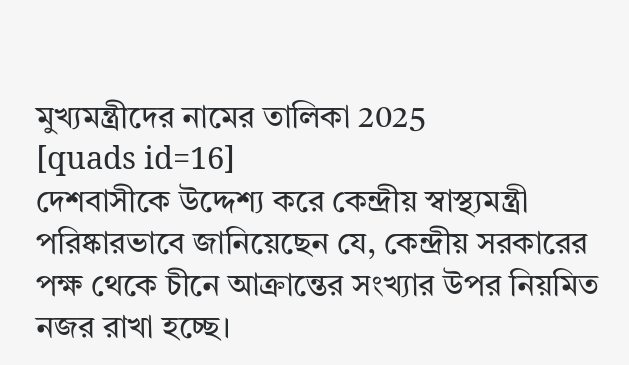মুখ্যমন্ত্রীদের নামের তালিকা 2025
[quads id=16]
দেশবাসীকে উদ্দেশ্য করে কেন্দ্রীয় স্বাস্থ্যমন্ত্রী পরিষ্কারভাবে জানিয়েছেন যে, কেন্দ্রীয় সরকারের পক্ষ থেকে চীনে আক্রান্তের সংখ্যার উপর নিয়মিত নজর রাখা হচ্ছে।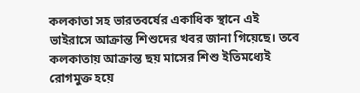কলকাতা সহ ভারতবর্ষের একাধিক স্থানে এই ভাইরাসে আক্রান্ত শিশুদের খবর জানা গিয়েছে। তবে কলকাতায় আক্রান্ত ছয় মাসের শিশু ইতিমধ্যেই রোগমুক্ত হয়ে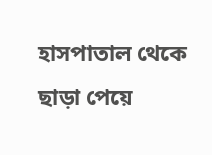হাসপাতাল থেকে ছাড়া পেয়ে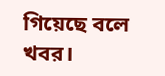গিয়েছে বলে খবর।